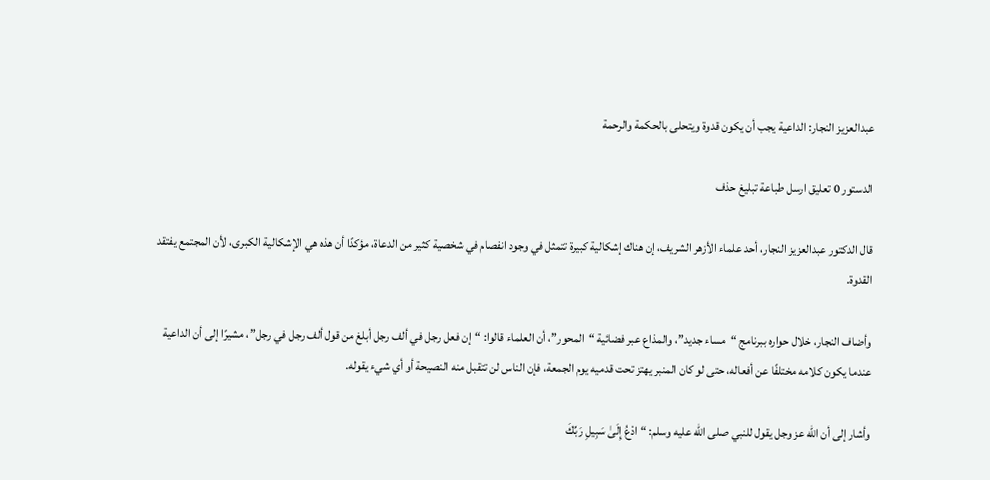عبدالعزيز النجار: الداعية يجب أن يكون قدوة ويتحلى بالحكمة والرحمة

الدستور 0 تعليق ارسل طباعة تبليغ حذف

قال الدكتور عبدالعزيز النجار، أحد علماء الأزهر الشريف، إن هناك إشكالية كبيرة تتمثل في وجود انفصام في شخصية كثير من الدعاة، مؤكدًا أن هذه هي الإشكالية الكبرى، لأن المجتمع يفتقد القدوة.

وأضاف النجار، خلال حواره ببرنامج “مساء جديد”، والمذاع عبر فضائية “المحور”، أن العلماء قالوا: “إن فعل رجل في ألف رجل أبلغ من قول ألف رجل في رجل”، مشيرًا إلى أن الداعية عندما يكون كلامه مختلفًا عن أفعاله، حتى لو كان المنبر يهتز تحت قدميه يوم الجمعة، فإن الناس لن تتقبل منه النصيحة أو أي شيء يقوله.

وأشار إلى أن الله عز وجل يقول للنبي صلى الله عليه وسلم: “ادْعُ إِلَىٰ سَبِيلِ رَبِّكَ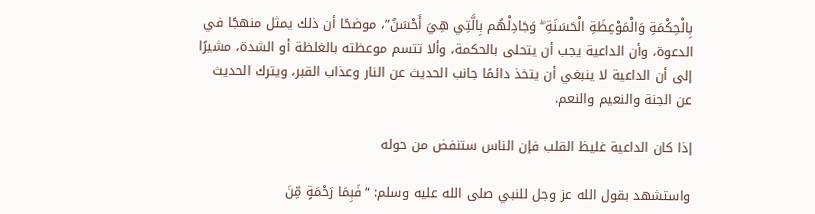بِالْحِكْمَةِ وَالْمَوْعِظَةِ الْحَسَنَةِ ۖ وَجَادِلْهُم بِالَّتِي هِيَ أَحْسَنُ”، موضحًا أن ذلك يمثل منهجًا في الدعوة، وأن الداعية يجب أن يتحلى بالحكمة، وألا تتسم موعظته بالغلظة أو الشدة، مشيرًا إلى أن الداعية لا ينبغي أن يتخذ دائمًا جانب الحديث عن النار وعذاب القبر، ويترك الحديث عن الجنة والنعيم والنعم.

إذا كان الداعية غليظ القلب فإن الناس ستنفض من حوله

واستشهد بقول الله عز وجل للنبي صلى الله عليه وسلم: “فَبِمَا رَحْمَةٍ مِّنَ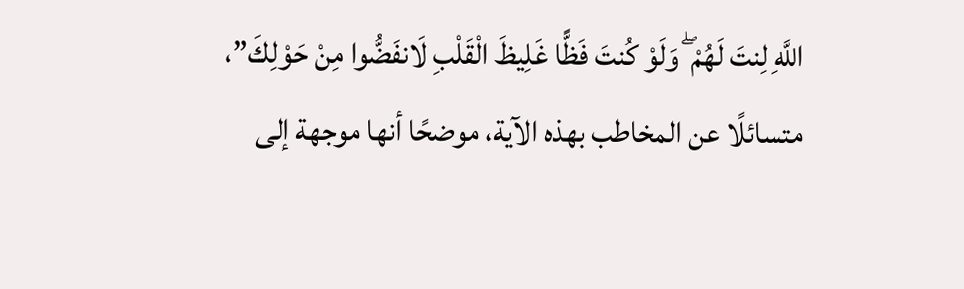اللَّهِ لِنتَ لَهُمْ ۖ وَلَوْ كُنتَ فَظًّا غَلِيظَ الْقَلْبِ لَانفَضُّوا مِنْ حَوْلِكَ”، متسائلًا عن المخاطب بهذه الآية، موضحًا أنها موجهة إلى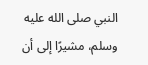النبي صلى الله عليه وسلم، مشيرًا إلى أن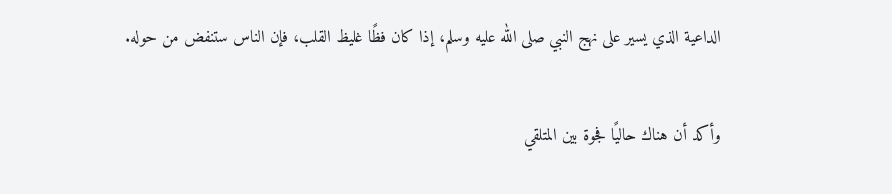الداعية الذي يسير على نهج النبي صلى الله عليه وسلم، إذا كان فظًا غليظ القلب، فإن الناس ستنفض من حوله.

وأكد أن هناك حاليًا فجوة بين المتلقي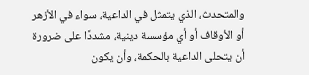والمتحدث، الذي يتمثل في الداعية، سواء في الأزهر أو الأوقاف أو أي مؤسسة دينية، مشددًا على ضرورة أن يتحلى الداعية بالحكمة، وأن يكون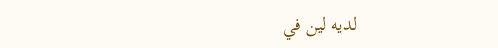لديه لين في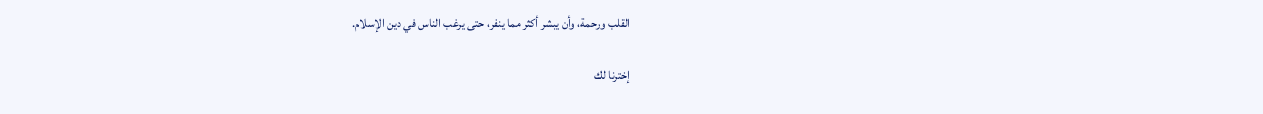القلب ورحمة، وأن يبشر أكثر مما ينفر، حتى يرغب الناس في دين الإسلام.

إخترنا لك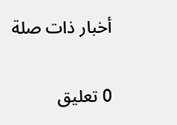أخبار ذات صلة

0 تعليق